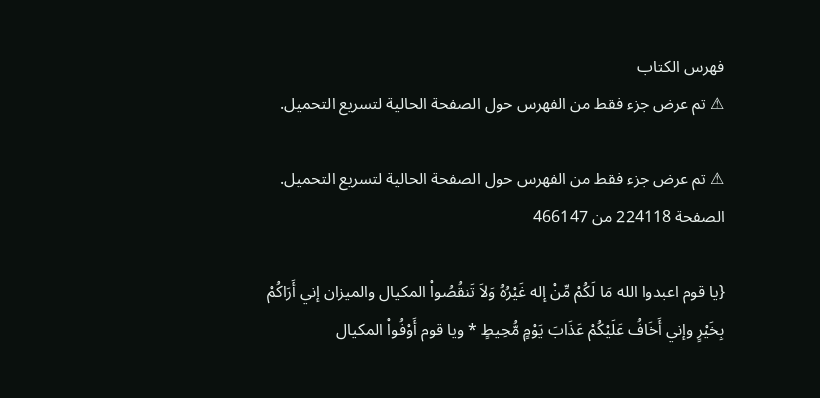فهرس الكتاب
⚠ تم عرض جزء فقط من الفهرس حول الصفحة الحالية لتسريع التحميل.

⚠ تم عرض جزء فقط من الفهرس حول الصفحة الحالية لتسريع التحميل.
الصفحة 224118 من 466147

{يا قوم اعبدوا الله مَا لَكُمْ مِّنْ إله غَيْرُهُ وَلاَ تَنقُصُواْ المكيال والميزان إني أَرَاكُمْ بِخَيْرٍ وإني أَخَافُ عَلَيْكُمْ عَذَابَ يَوْمٍ مُّحِيطٍ * ويا قوم أَوْفُواْ المكيال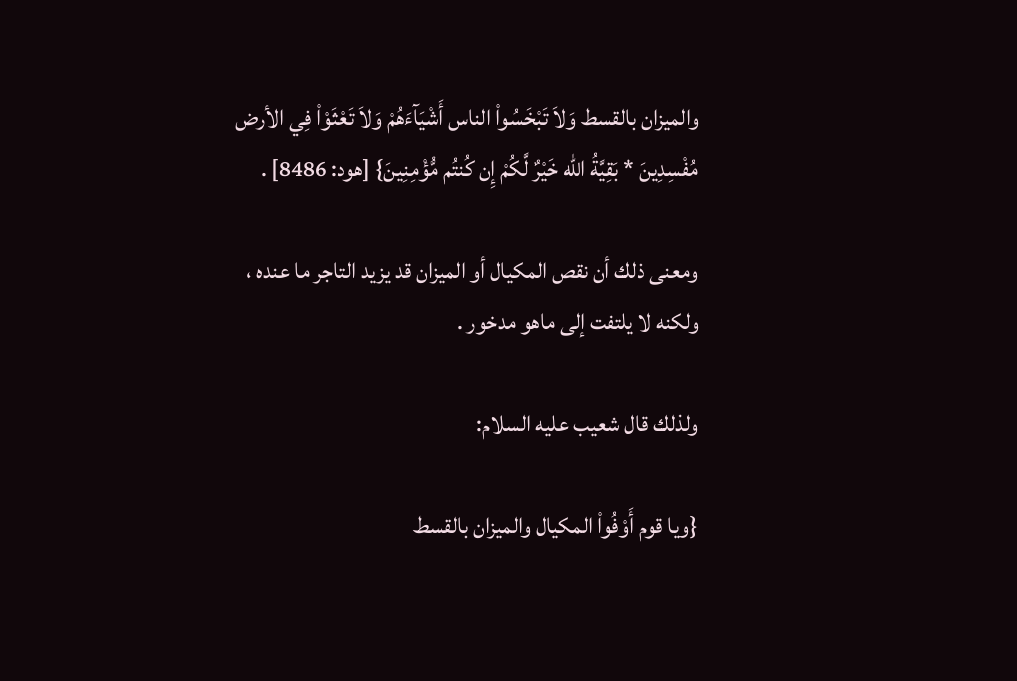والميزان بالقسط وَلاَ تَبْخَسُواْ الناس أَشْيَآءَهُمْ وَلاَ تَعْثَوْاْ فِي الأرض مُفْسِدِينَ * بَقِيَّةُ الله خَيْرٌ لَّكُمْ إِن كُنتُم مُّؤْمِنِينَ} [هود: 8486] .

ومعنى ذلك أن نقص المكيال أو الميزان قد يزيد التاجر ما عنده ، ولكنه لا يلتفت إلى ماهو مدخور .

ولذلك قال شعيب عليه السلام:

{ويا قوم أَوْفُواْ المكيال والميزان بالقسط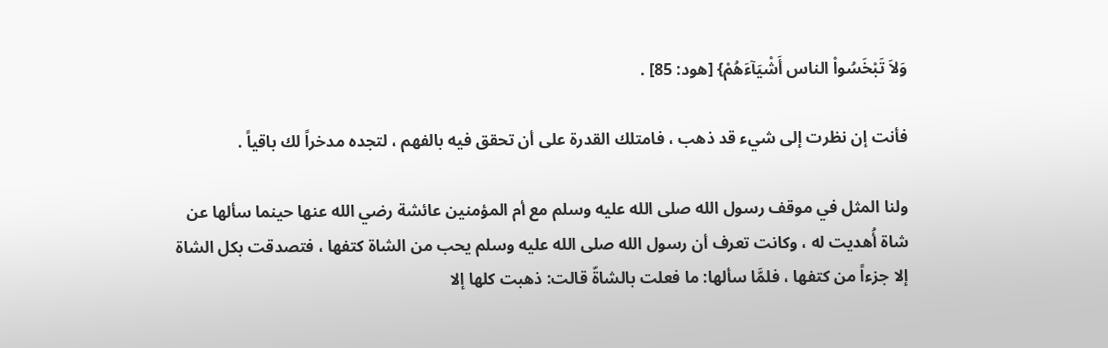وَلاَ تَبْخَسُواْ الناس أَشْيَآءَهُمْ} [هود: 85] .

فأنت إن نظرت إلى شيء قد ذهب ، فامتلك القدرة على أن تحقق فيه بالفهم ، لتجده مدخراً لك باقياً .

ولنا المثل في موقف رسول الله صلى الله عليه وسلم مع أم المؤمنين عائشة رضي الله عنها حينما سألها عن شاة أُهديت له ، وكانت تعرف أن رسول الله صلى الله عليه وسلم يحب من الشاة كتفها ، فتصدقت بكل الشاة إلا جزءاً من كتفها ، فلمَّا سألها: ما فعلت بالشاةّ قالت: ذهبت كلها إلا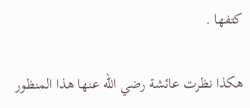كتفها .

هكذا نظرت عائشة رضي الله عنها هذا المنظور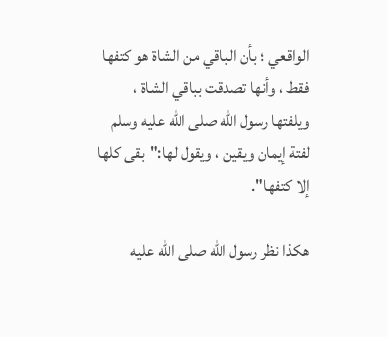الواقعي ؛ بأن الباقي من الشاة هو كتفها فقط ، وأنها تصدقت بباقي الشاة ، ويلفتها رسول الله صلى الله عليه وسلم لفتة إيمان ويقين ، ويقول لها:"بقى كلها إلا كتفها".

هكذا نظر رسول الله صلى الله عليه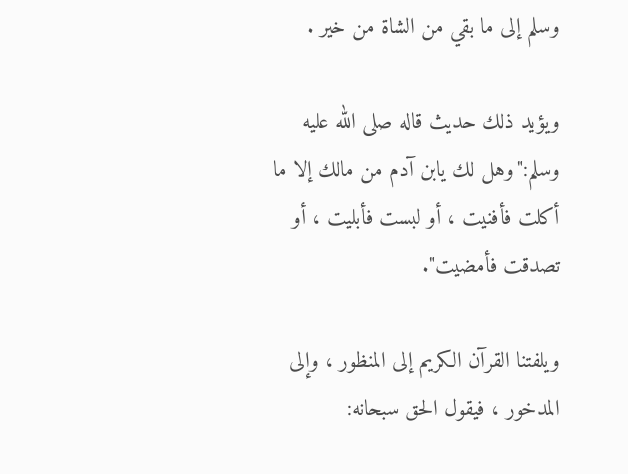وسلم إلى ما بقي من الشاة من خير .

ويؤيد ذلك حديث قاله صلى الله عليه وسلم:"وهل لك يابن آدم من مالك إلا ما أكلت فأفنيت ، أو لبست فأبليت ، أو تصدقت فأمضيت".

ويلفتنا القرآن الكريم إلى المنظور ، وإلى المدخور ، فيقول الحق سبحانه: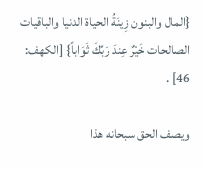{المال والبنون زِينَةُ الحياة الدنيا والباقيات الصالحات خَيْرٌ عِندَ رَبِّكَ ثَوَاباً} [الكهف: 46] .

ويصف الحق سبحانه هذا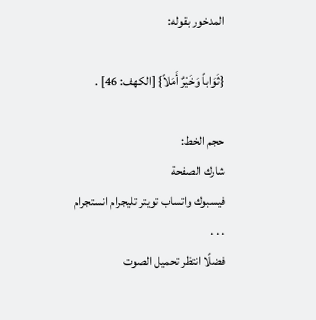المدخور بقوله:

{ثَوَاباً وَخَيْرٌ أَمَلاً} [الكهف: 46] .

حجم الخط:
شارك الصفحة
فيسبوك واتساب تويتر تليجرام انستجرام
. . .
فضلًا انتظر تحميل الصوت